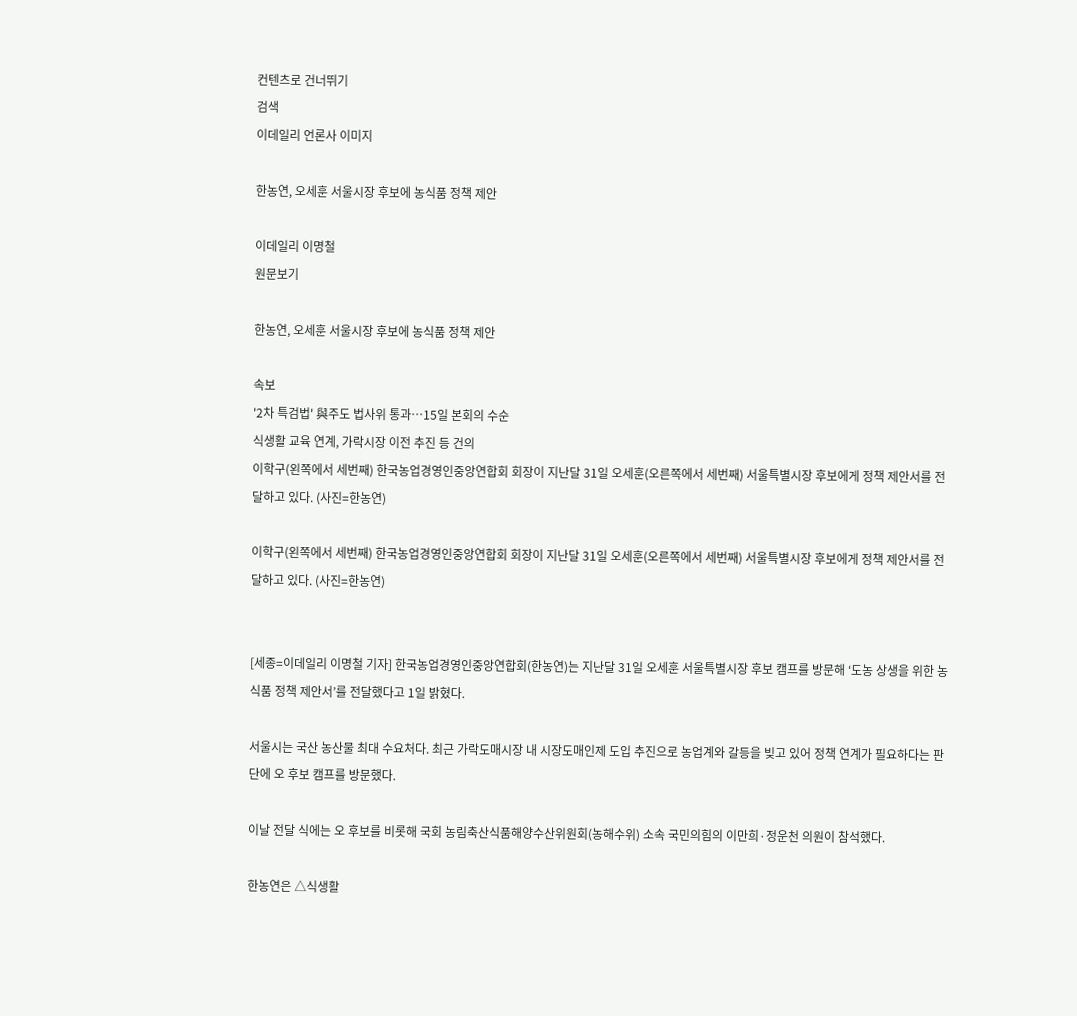컨텐츠로 건너뛰기
검색
이데일리 언론사 이미지

한농연, 오세훈 서울시장 후보에 농식품 정책 제안

이데일리 이명철
원문보기

한농연, 오세훈 서울시장 후보에 농식품 정책 제안

속보
'2차 특검법' 與주도 법사위 통과…15일 본회의 수순
식생활 교육 연계, 가락시장 이전 추진 등 건의
이학구(왼쪽에서 세번째) 한국농업경영인중앙연합회 회장이 지난달 31일 오세훈(오른쪽에서 세번째) 서울특별시장 후보에게 정책 제안서를 전달하고 있다. (사진=한농연)

이학구(왼쪽에서 세번째) 한국농업경영인중앙연합회 회장이 지난달 31일 오세훈(오른쪽에서 세번째) 서울특별시장 후보에게 정책 제안서를 전달하고 있다. (사진=한농연)


[세종=이데일리 이명철 기자] 한국농업경영인중앙연합회(한농연)는 지난달 31일 오세훈 서울특별시장 후보 캠프를 방문해 ‘도농 상생을 위한 농식품 정책 제안서’를 전달했다고 1일 밝혔다.

서울시는 국산 농산물 최대 수요처다. 최근 가락도매시장 내 시장도매인제 도입 추진으로 농업계와 갈등을 빚고 있어 정책 연계가 필요하다는 판단에 오 후보 캠프를 방문했다.

이날 전달 식에는 오 후보를 비롯해 국회 농림축산식품해양수산위원회(농해수위) 소속 국민의힘의 이만희·정운천 의원이 참석했다.

한농연은 △식생활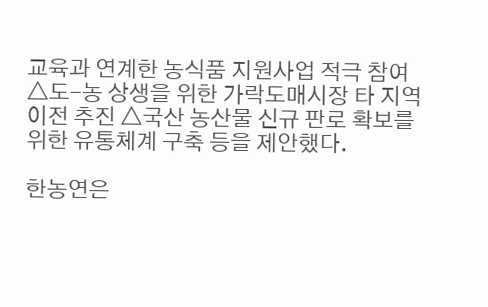교육과 연계한 농식품 지원사업 적극 참여 △도-농 상생을 위한 가락도매시장 타 지역 이전 추진 △국산 농산물 신규 판로 확보를 위한 유통체계 구축 등을 제안했다.

한농연은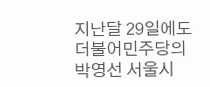지난달 29일에도 더불어민주당의 박영선 서울시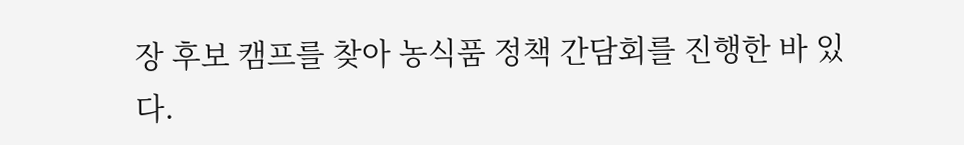장 후보 캠프를 찾아 농식품 정책 간담회를 진행한 바 있다.